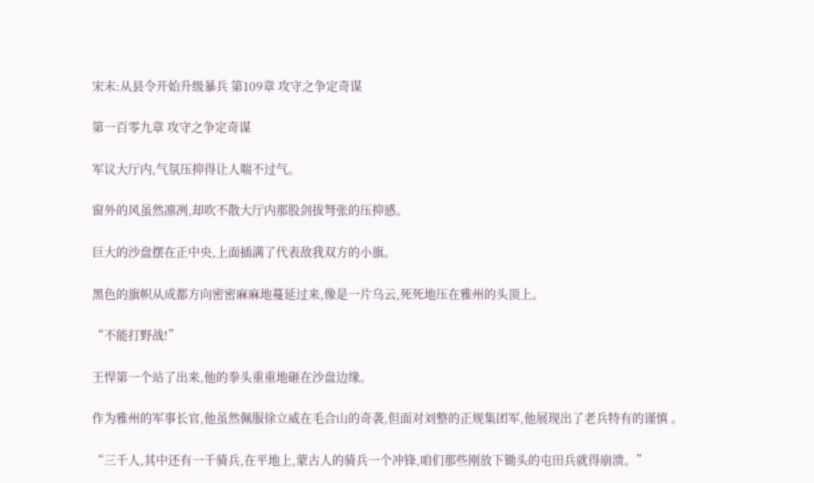宋末:从县令开始升级暴兵 第109章 攻守之争定奇谋

第一百零九章 攻守之争定奇谋

军议大厅内,气氛压抑得让人喘不过气。

窗外的风虽然凛冽,却吹不散大厅内那股剑拔弩张的压抑感。

巨大的沙盘摆在正中央,上面插满了代表敌我双方的小旗。

黑色的旗帜从成都方向密密麻麻地蔓延过来,像是一片乌云,死死地压在雅州的头顶上。

“不能打野战!”

王悍第一个站了出来,他的拳头重重地砸在沙盘边缘。

作为雅州的军事长官,他虽然佩服徐立威在毛合山的奇袭,但面对刘整的正规集团军,他展现出了老兵特有的谨慎 。

“三千人,其中还有一千骑兵,在平地上,蒙古人的骑兵一个冲锋,咱们那些刚放下锄头的屯田兵就得崩溃。”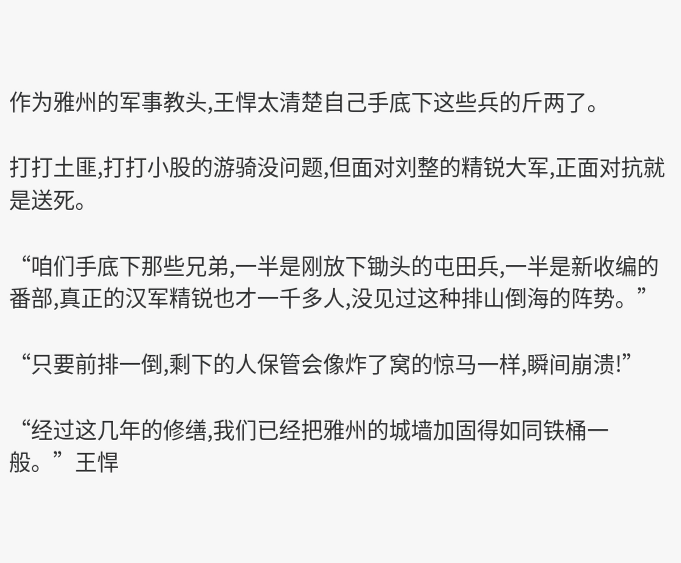作为雅州的军事教头,王悍太清楚自己手底下这些兵的斤两了。

打打土匪,打打小股的游骑没问题,但面对刘整的精锐大军,正面对抗就是送死。

“咱们手底下那些兄弟,一半是刚放下锄头的屯田兵,一半是新收编的番部,真正的汉军精锐也才一千多人,没见过这种排山倒海的阵势。”

“只要前排一倒,剩下的人保管会像炸了窝的惊马一样,瞬间崩溃!”

“经过这几年的修缮,我们已经把雅州的城墙加固得如同铁桶一般。”王悍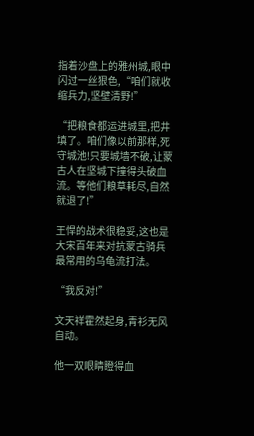指着沙盘上的雅州城,眼中闪过一丝狠色,“咱们就收缩兵力,坚壁清野!”

“把粮食都运进城里,把井填了。咱们像以前那样,死守城池!只要城墙不破,让蒙古人在坚城下撞得头破血流。等他们粮草耗尽,自然就退了!”

王悍的战术很稳妥,这也是大宋百年来对抗蒙古骑兵最常用的乌龟流打法。

“我反对!”

文天祥霍然起身,青衫无风自动。

他一双眼睛瞪得血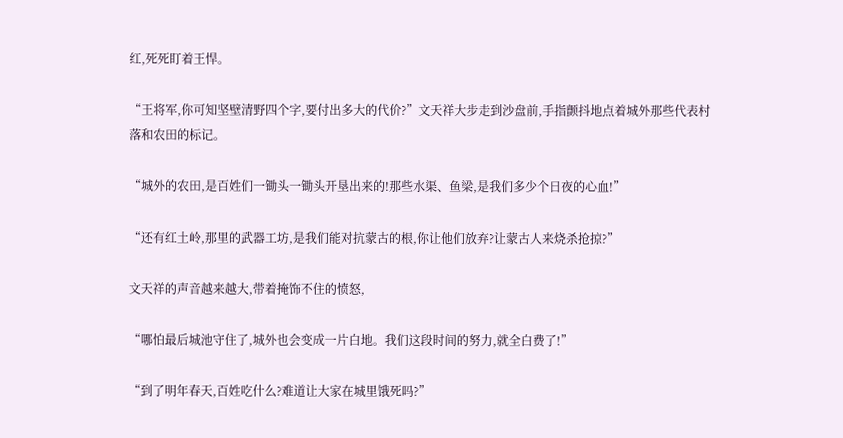红,死死盯着王悍。

“王将军,你可知坚壁清野四个字,要付出多大的代价?”文天祥大步走到沙盘前,手指颤抖地点着城外那些代表村落和农田的标记。

“城外的农田,是百姓们一锄头一锄头开垦出来的!那些水渠、鱼梁,是我们多少个日夜的心血!”

“还有红土岭,那里的武器工坊,是我们能对抗蒙古的根,你让他们放弃?让蒙古人来烧杀抢掠?”

文天祥的声音越来越大,带着掩饰不住的愤怒,

“哪怕最后城池守住了,城外也会变成一片白地。我们这段时间的努力,就全白费了!”

“到了明年春天,百姓吃什么?难道让大家在城里饿死吗?”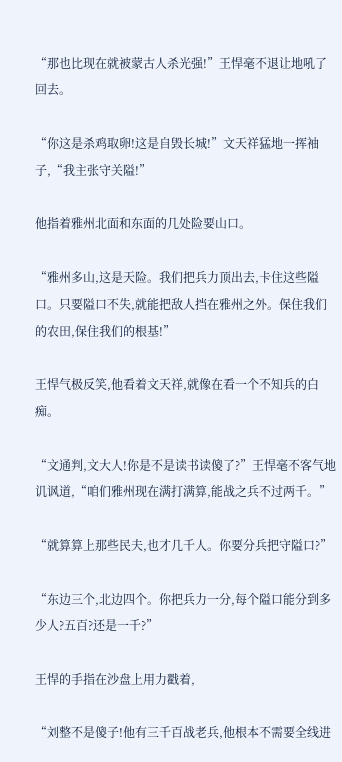“那也比现在就被蒙古人杀光强!”王悍毫不退让地吼了回去。

“你这是杀鸡取卵!这是自毁长城!”文天祥猛地一挥袖子,“我主张守关隘!”

他指着雅州北面和东面的几处险要山口。

“雅州多山,这是天险。我们把兵力顶出去,卡住这些隘口。只要隘口不失,就能把敌人挡在雅州之外。保住我们的农田,保住我们的根基!”

王悍气极反笑,他看着文天祥,就像在看一个不知兵的白痴。

“文通判,文大人!你是不是读书读傻了?”王悍毫不客气地讥讽道,“咱们雅州现在满打满算,能战之兵不过两千。”

“就算算上那些民夫,也才几千人。你要分兵把守隘口?”

“东边三个,北边四个。你把兵力一分,每个隘口能分到多少人?五百?还是一千?”

王悍的手指在沙盘上用力戳着,

“刘整不是傻子!他有三千百战老兵,他根本不需要全线进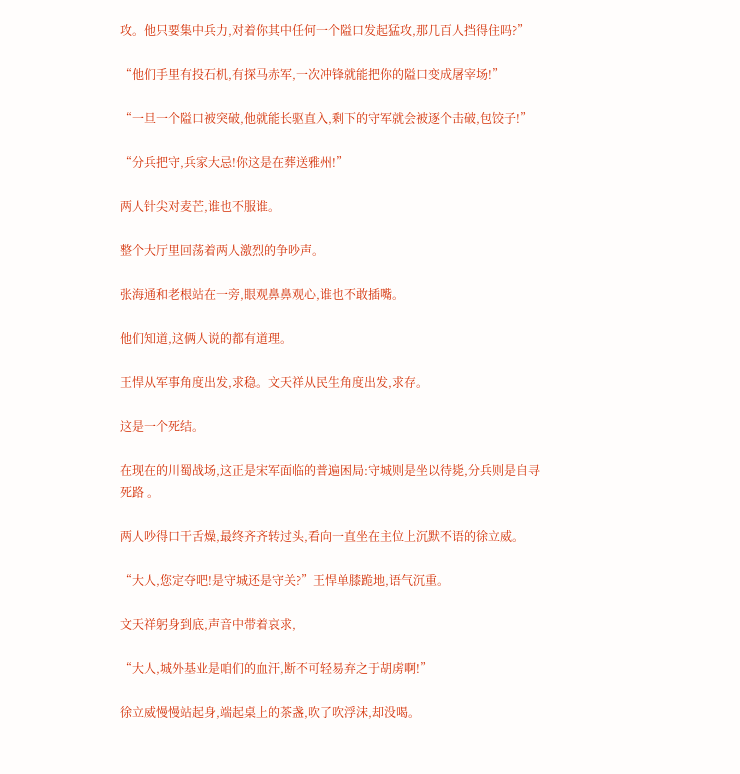攻。他只要集中兵力,对着你其中任何一个隘口发起猛攻,那几百人挡得住吗?”

“他们手里有投石机,有探马赤军,一次冲锋就能把你的隘口变成屠宰场!”

“一旦一个隘口被突破,他就能长驱直入,剩下的守军就会被逐个击破,包饺子!”

“分兵把守,兵家大忌!你这是在葬送雅州!”

两人针尖对麦芒,谁也不服谁。

整个大厅里回荡着两人激烈的争吵声。

张海通和老根站在一旁,眼观鼻鼻观心,谁也不敢插嘴。

他们知道,这俩人说的都有道理。

王悍从军事角度出发,求稳。文天祥从民生角度出发,求存。

这是一个死结。

在现在的川蜀战场,这正是宋军面临的普遍困局:守城则是坐以待毙,分兵则是自寻死路 。

两人吵得口干舌燥,最终齐齐转过头,看向一直坐在主位上沉默不语的徐立威。

“大人,您定夺吧!是守城还是守关?”王悍单膝跪地,语气沉重。

文天祥躬身到底,声音中带着哀求,

“大人,城外基业是咱们的血汗,断不可轻易弃之于胡虏啊!”

徐立威慢慢站起身,端起桌上的茶盏,吹了吹浮沫,却没喝。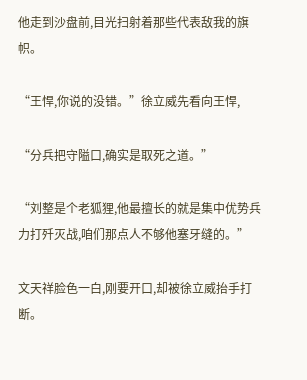他走到沙盘前,目光扫射着那些代表敌我的旗帜。

“王悍,你说的没错。”徐立威先看向王悍,

“分兵把守隘口,确实是取死之道。”

“刘整是个老狐狸,他最擅长的就是集中优势兵力打歼灭战,咱们那点人不够他塞牙缝的。”

文天祥脸色一白,刚要开口,却被徐立威抬手打断。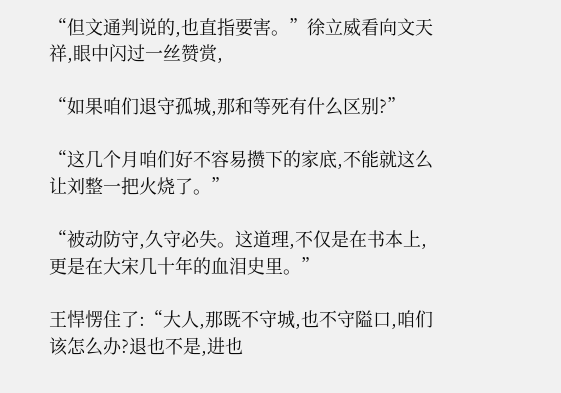“但文通判说的,也直指要害。”徐立威看向文天祥,眼中闪过一丝赞赏,

“如果咱们退守孤城,那和等死有什么区别?”

“这几个月咱们好不容易攒下的家底,不能就这么让刘整一把火烧了。”

“被动防守,久守必失。这道理,不仅是在书本上,更是在大宋几十年的血泪史里。”

王悍愣住了:“大人,那既不守城,也不守隘口,咱们该怎么办?退也不是,进也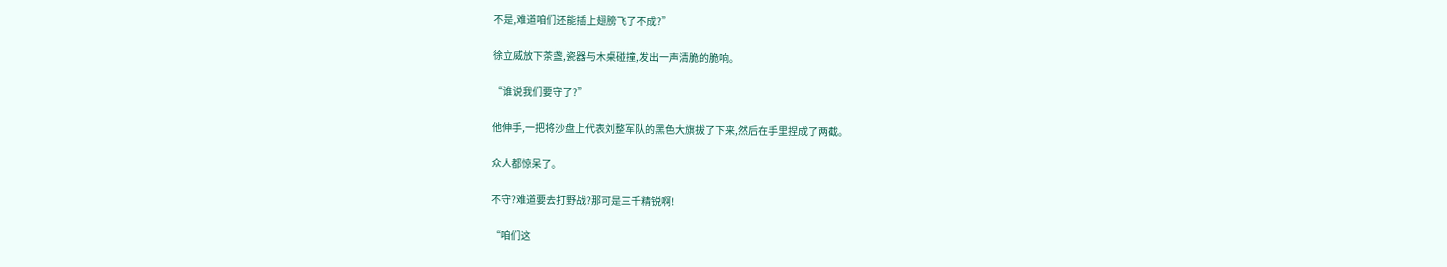不是,难道咱们还能插上翅膀飞了不成?”

徐立威放下茶盏,瓷器与木桌碰撞,发出一声清脆的脆响。

“谁说我们要守了?”

他伸手,一把将沙盘上代表刘整军队的黑色大旗拔了下来,然后在手里捏成了两截。

众人都惊呆了。

不守?难道要去打野战?那可是三千精锐啊!

“咱们这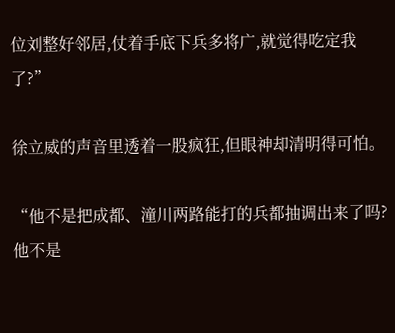位刘整好邻居,仗着手底下兵多将广,就觉得吃定我了?”

徐立威的声音里透着一股疯狂,但眼神却清明得可怕。

“他不是把成都、潼川两路能打的兵都抽调出来了吗?他不是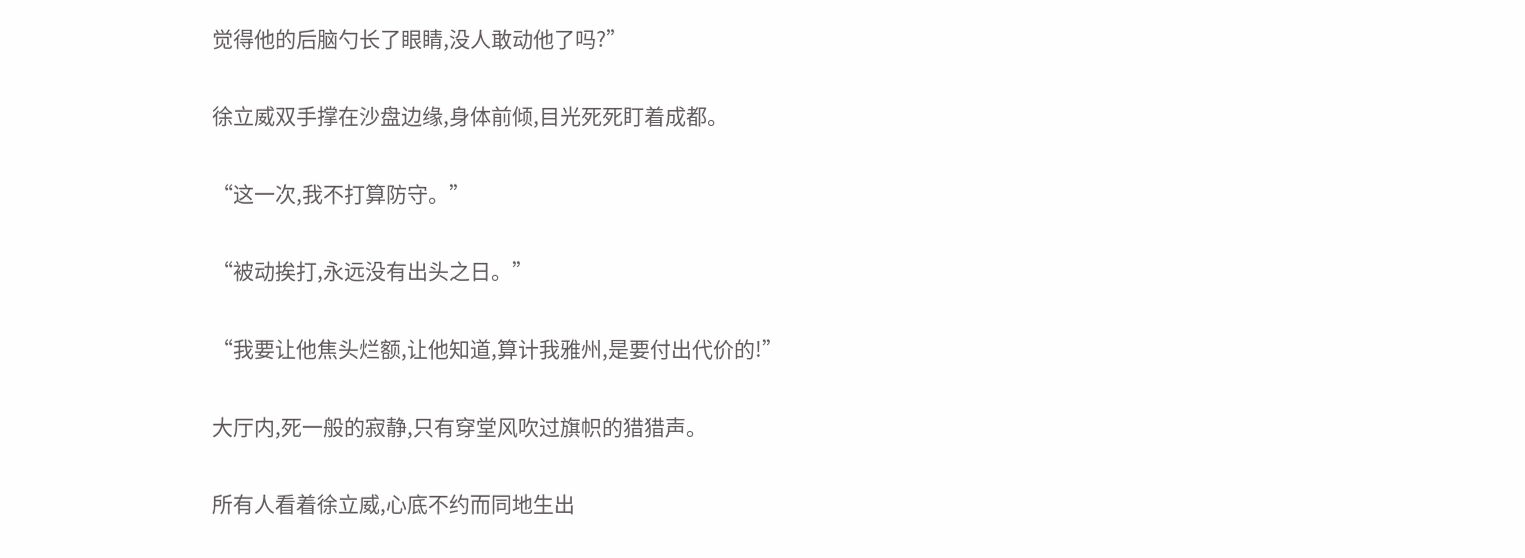觉得他的后脑勺长了眼睛,没人敢动他了吗?”

徐立威双手撑在沙盘边缘,身体前倾,目光死死盯着成都。

“这一次,我不打算防守。”

“被动挨打,永远没有出头之日。”

“我要让他焦头烂额,让他知道,算计我雅州,是要付出代价的!”

大厅内,死一般的寂静,只有穿堂风吹过旗帜的猎猎声。

所有人看着徐立威,心底不约而同地生出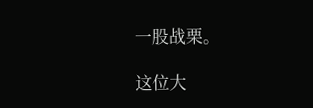一股战栗。

这位大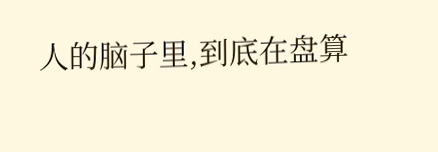人的脑子里,到底在盘算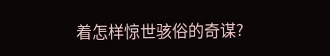着怎样惊世骇俗的奇谋?